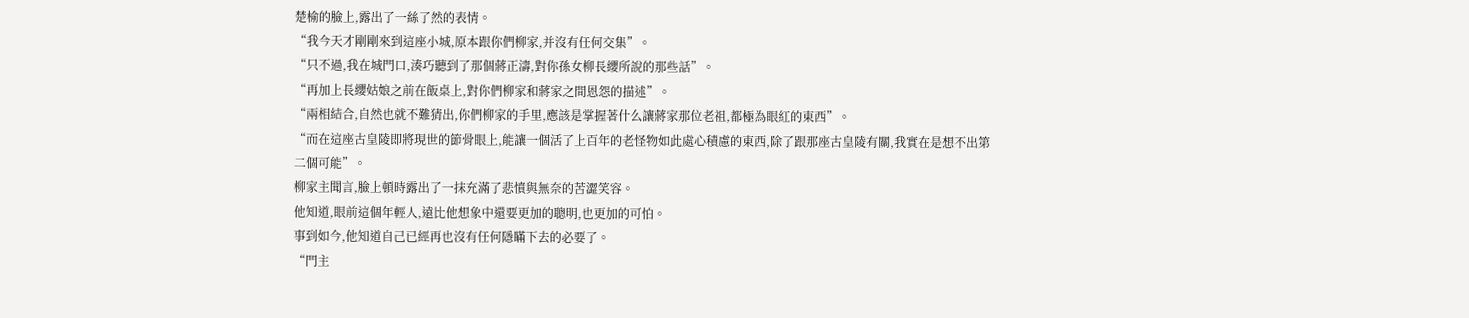楚榆的臉上,露出了一絲了然的表情。
“我今天才剛剛來到這座小城,原本跟你們柳家,并沒有任何交集”。
“只不過,我在城門口,湊巧聽到了那個蔣正濤,對你孫女柳長纓所說的那些話”。
“再加上長纓姑娘之前在飯桌上,對你們柳家和蔣家之間恩怨的描述”。
“兩相結合,自然也就不難猜出,你們柳家的手里,應該是掌握著什么讓蔣家那位老祖,都極為眼紅的東西”。
“而在這座古皇陵即將現世的節骨眼上,能讓一個活了上百年的老怪物如此處心積慮的東西,除了跟那座古皇陵有關,我實在是想不出第二個可能”。
柳家主聞言,臉上頓時露出了一抹充滿了悲憤與無奈的苦澀笑容。
他知道,眼前這個年輕人,遠比他想象中還要更加的聰明,也更加的可怕。
事到如今,他知道自己已經再也沒有任何隱瞞下去的必要了。
“門主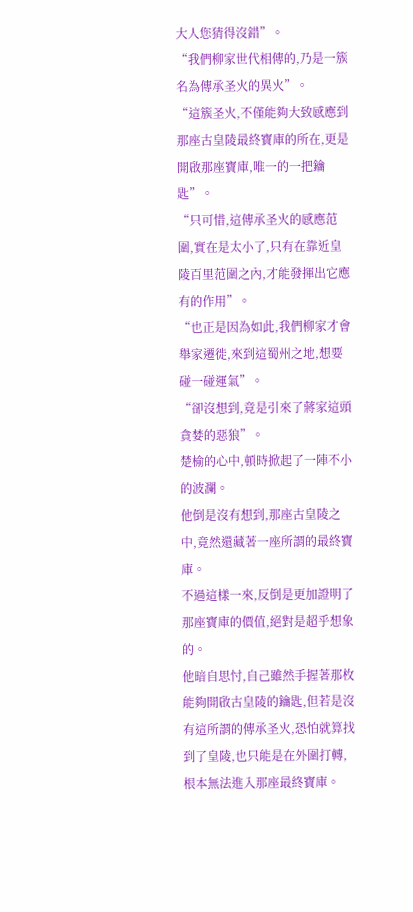大人您猜得沒錯”。
“我們柳家世代相傳的,乃是一簇名為傳承圣火的異火”。
“這簇圣火,不僅能夠大致感應到那座古皇陵最終寶庫的所在,更是開啟那座寶庫,唯一的一把鑰匙”。
“只可惜,這傳承圣火的感應范圍,實在是太小了,只有在靠近皇陵百里范圍之內,才能發揮出它應有的作用”。
“也正是因為如此,我們柳家才會舉家遷徙,來到這蜀州之地,想要碰一碰運氣”。
“卻沒想到,竟是引來了蔣家這頭貪婪的惡狼”。
楚榆的心中,頓時掀起了一陣不小的波瀾。
他倒是沒有想到,那座古皇陵之中,竟然還藏著一座所謂的最終寶庫。
不過這樣一來,反倒是更加證明了那座寶庫的價值,絕對是超乎想象的。
他暗自思忖,自己雖然手握著那枚能夠開啟古皇陵的鑰匙,但若是沒有這所謂的傳承圣火,恐怕就算找到了皇陵,也只能是在外圍打轉,根本無法進入那座最終寶庫。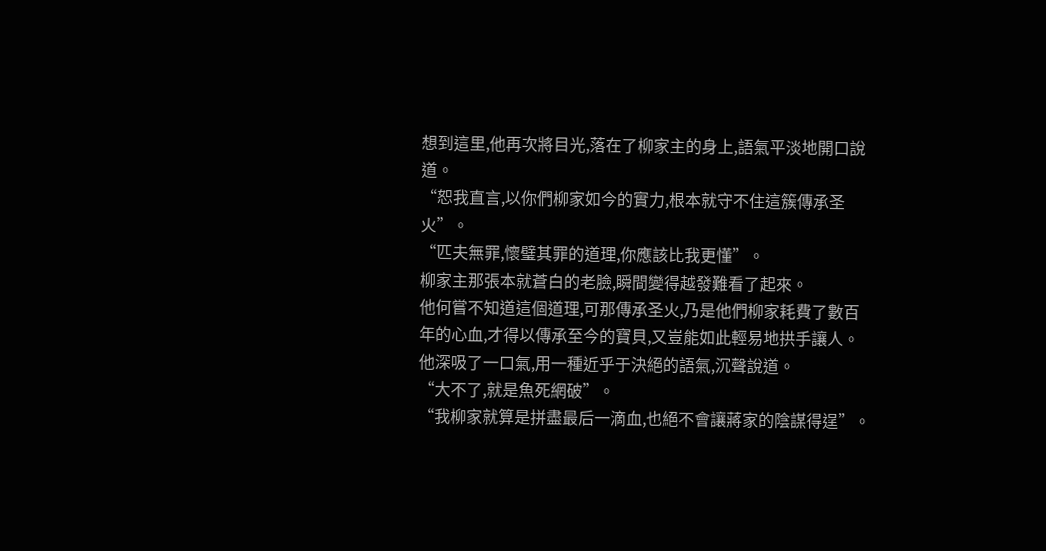想到這里,他再次將目光,落在了柳家主的身上,語氣平淡地開口說道。
“恕我直言,以你們柳家如今的實力,根本就守不住這簇傳承圣火”。
“匹夫無罪,懷璧其罪的道理,你應該比我更懂”。
柳家主那張本就蒼白的老臉,瞬間變得越發難看了起來。
他何嘗不知道這個道理,可那傳承圣火,乃是他們柳家耗費了數百年的心血,才得以傳承至今的寶貝,又豈能如此輕易地拱手讓人。
他深吸了一口氣,用一種近乎于決絕的語氣,沉聲說道。
“大不了,就是魚死網破”。
“我柳家就算是拼盡最后一滴血,也絕不會讓蔣家的陰謀得逞”。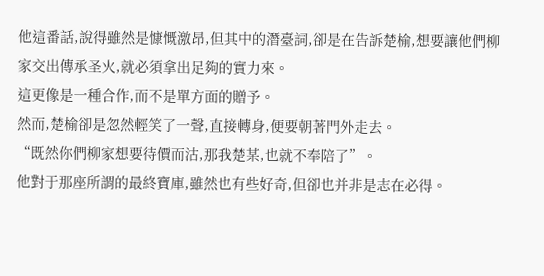他這番話,說得雖然是慷慨激昂,但其中的潛臺詞,卻是在告訴楚榆,想要讓他們柳家交出傳承圣火,就必須拿出足夠的實力來。
這更像是一種合作,而不是單方面的贈予。
然而,楚榆卻是忽然輕笑了一聲,直接轉身,便要朝著門外走去。
“既然你們柳家想要待價而沽,那我楚某,也就不奉陪了”。
他對于那座所謂的最終寶庫,雖然也有些好奇,但卻也并非是志在必得。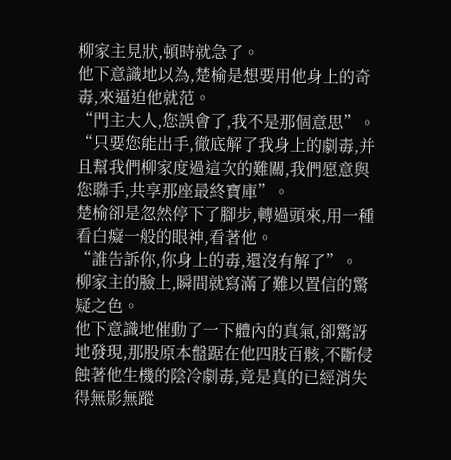柳家主見狀,頓時就急了。
他下意識地以為,楚榆是想要用他身上的奇毒,來逼迫他就范。
“門主大人,您誤會了,我不是那個意思”。
“只要您能出手,徹底解了我身上的劇毒,并且幫我們柳家度過這次的難關,我們愿意與您聯手,共享那座最終寶庫”。
楚榆卻是忽然停下了腳步,轉過頭來,用一種看白癡一般的眼神,看著他。
“誰告訴你,你身上的毒,還沒有解了”。
柳家主的臉上,瞬間就寫滿了難以置信的驚疑之色。
他下意識地催動了一下體內的真氣,卻驚訝地發現,那股原本盤踞在他四肢百骸,不斷侵蝕著他生機的陰冷劇毒,竟是真的已經消失得無影無蹤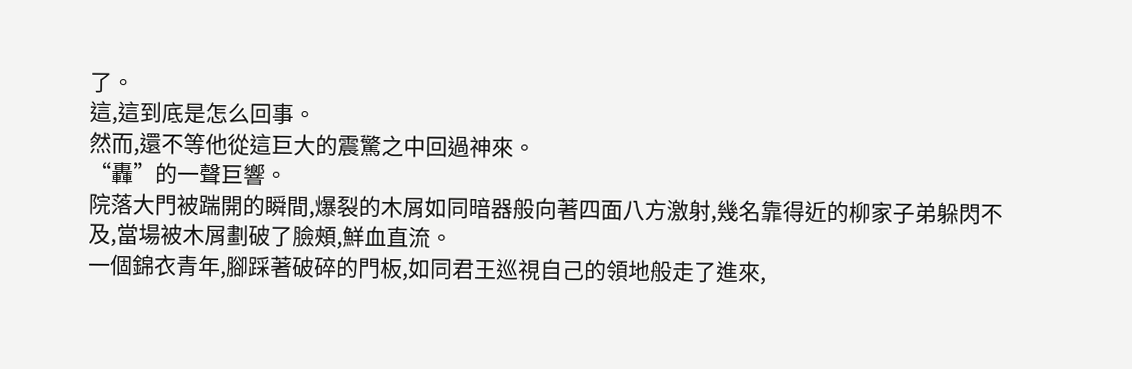了。
這,這到底是怎么回事。
然而,還不等他從這巨大的震驚之中回過神來。
“轟”的一聲巨響。
院落大門被踹開的瞬間,爆裂的木屑如同暗器般向著四面八方激射,幾名靠得近的柳家子弟躲閃不及,當場被木屑劃破了臉頰,鮮血直流。
一個錦衣青年,腳踩著破碎的門板,如同君王巡視自己的領地般走了進來,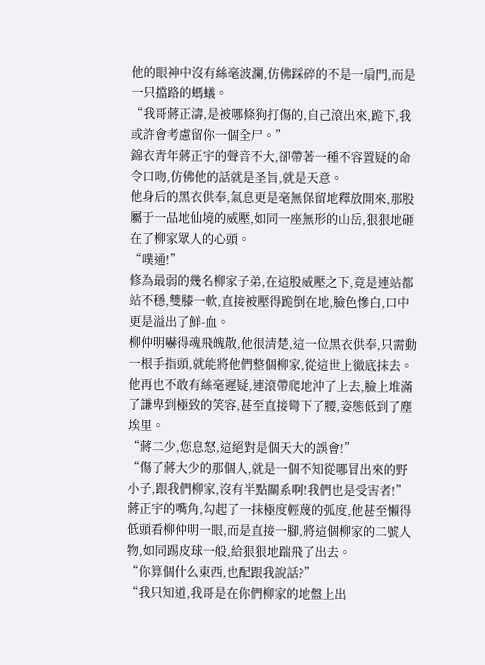他的眼神中沒有絲毫波瀾,仿佛踩碎的不是一扇門,而是一只擋路的螞蟻。
“我哥蔣正濤,是被哪條狗打傷的,自己滾出來,跪下,我或許會考慮留你一個全尸。”
錦衣青年蔣正宇的聲音不大,卻帶著一種不容置疑的命令口吻,仿佛他的話就是圣旨,就是天意。
他身后的黑衣供奉,氣息更是毫無保留地釋放開來,那股屬于一品地仙境的威壓,如同一座無形的山岳,狠狠地砸在了柳家眾人的心頭。
“噗通!”
修為最弱的幾名柳家子弟,在這股威壓之下,竟是連站都站不穩,雙膝一軟,直接被壓得跪倒在地,臉色慘白,口中更是溢出了鮮-血。
柳仲明嚇得魂飛魄散,他很清楚,這一位黑衣供奉,只需動一根手指頭,就能將他們整個柳家,從這世上徹底抹去。
他再也不敢有絲毫遲疑,連滾帶爬地沖了上去,臉上堆滿了謙卑到極致的笑容,甚至直接彎下了腰,姿態低到了塵埃里。
“蔣二少,您息怒,這絕對是個天大的誤會!”
“傷了蔣大少的那個人,就是一個不知從哪冒出來的野小子,跟我們柳家,沒有半點關系啊!我們也是受害者!”
蔣正宇的嘴角,勾起了一抹極度輕蔑的弧度,他甚至懶得低頭看柳仲明一眼,而是直接一腳,將這個柳家的二號人物,如同踢皮球一般,給狠狠地踹飛了出去。
“你算個什么東西,也配跟我說話?”
“我只知道,我哥是在你們柳家的地盤上出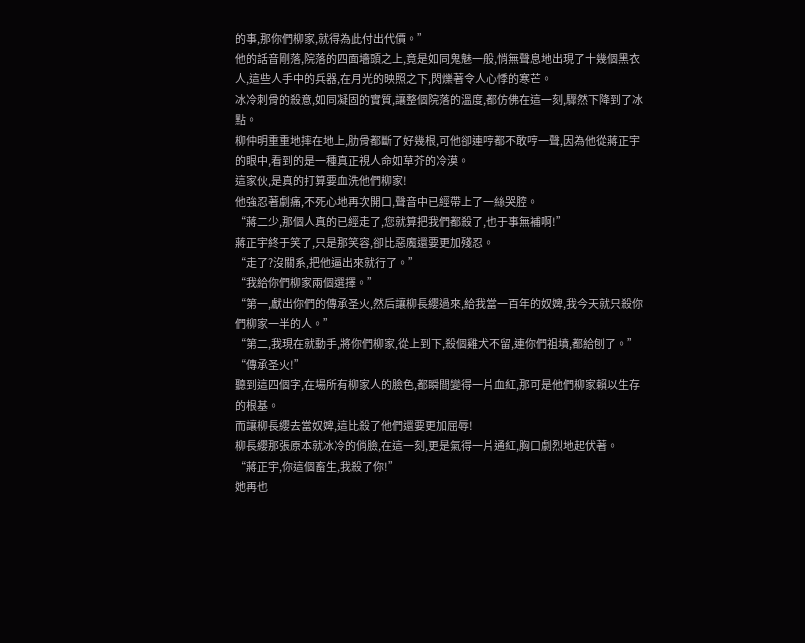的事,那你們柳家,就得為此付出代價。”
他的話音剛落,院落的四面墻頭之上,竟是如同鬼魅一般,悄無聲息地出現了十幾個黑衣人,這些人手中的兵器,在月光的映照之下,閃爍著令人心悸的寒芒。
冰冷刺骨的殺意,如同凝固的實質,讓整個院落的溫度,都仿佛在這一刻,驟然下降到了冰點。
柳仲明重重地摔在地上,肋骨都斷了好幾根,可他卻連哼都不敢哼一聲,因為他從蔣正宇的眼中,看到的是一種真正視人命如草芥的冷漠。
這家伙,是真的打算要血洗他們柳家!
他強忍著劇痛,不死心地再次開口,聲音中已經帶上了一絲哭腔。
“蔣二少,那個人真的已經走了,您就算把我們都殺了,也于事無補啊!”
蔣正宇終于笑了,只是那笑容,卻比惡魔還要更加殘忍。
“走了?沒關系,把他逼出來就行了。”
“我給你們柳家兩個選擇。”
“第一,獻出你們的傳承圣火,然后讓柳長纓過來,給我當一百年的奴婢,我今天就只殺你們柳家一半的人。”
“第二,我現在就動手,將你們柳家,從上到下,殺個雞犬不留,連你們祖墳,都給刨了。”
“傳承圣火!”
聽到這四個字,在場所有柳家人的臉色,都瞬間變得一片血紅,那可是他們柳家賴以生存的根基。
而讓柳長纓去當奴婢,這比殺了他們還要更加屈辱!
柳長纓那張原本就冰冷的俏臉,在這一刻,更是氣得一片通紅,胸口劇烈地起伏著。
“蔣正宇,你這個畜生,我殺了你!”
她再也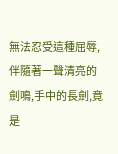無法忍受這種屈辱,伴隨著一聲清亮的劍鳴,手中的長劍,竟是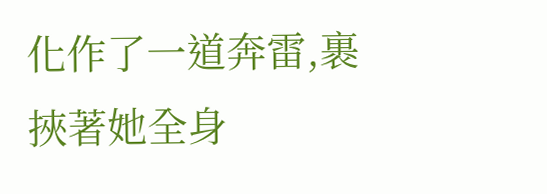化作了一道奔雷,裹挾著她全身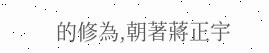的修為,朝著蔣正宇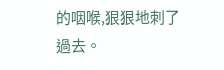的咽喉,狠狠地刺了過去。